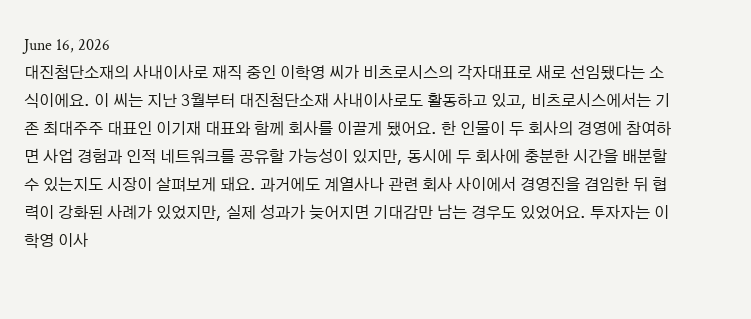June 16, 2026
대진첨단소재의 사내이사로 재직 중인 이학영 씨가 비츠로시스의 각자대표로 새로 선임됐다는 소식이에요. 이 씨는 지난 3월부터 대진첨단소재 사내이사로도 활동하고 있고, 비츠로시스에서는 기존 최대주주 대표인 이기재 대표와 함께 회사를 이끌게 됐어요. 한 인물이 두 회사의 경영에 참여하면 사업 경험과 인적 네트워크를 공유할 가능성이 있지만, 동시에 두 회사에 충분한 시간을 배분할 수 있는지도 시장이 살펴보게 돼요. 과거에도 계열사나 관련 회사 사이에서 경영진을 겸임한 뒤 협력이 강화된 사례가 있었지만, 실제 성과가 늦어지면 기대감만 남는 경우도 있었어요. 투자자는 이학영 이사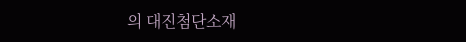의 대진첨단소재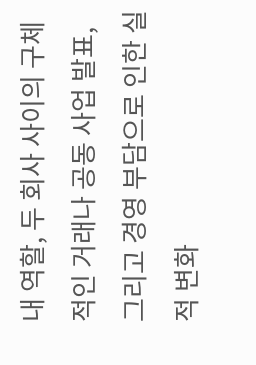내 역할, 두 회사 사이의 구체적인 거래나 공동 사업 발표, 그리고 경영 부담으로 인한 실적 변화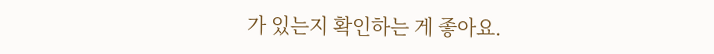가 있는지 확인하는 게 좋아요.